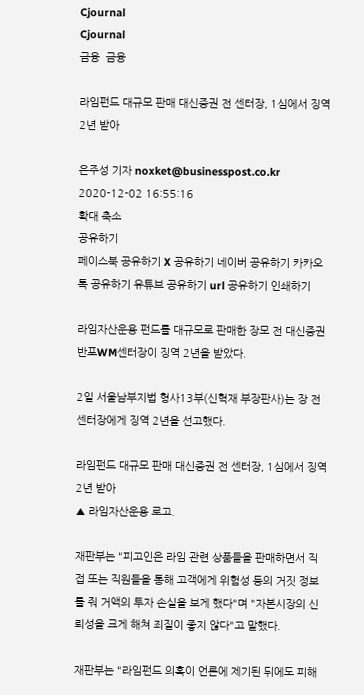Cjournal
Cjournal
금융  금융

라임펀드 대규모 판매 대신증권 전 센터장, 1심에서 징역 2년 받아

은주성 기자 noxket@businesspost.co.kr 2020-12-02 16:55:16
확대 축소
공유하기
페이스북 공유하기 X 공유하기 네이버 공유하기 카카오톡 공유하기 유튜브 공유하기 url 공유하기 인쇄하기

라임자산운용 펀드를 대규모로 판매한 장모 전 대신증권 반포WM센터장이 징역 2년을 받았다.

2일 서울남부지법 형사13부(신혁재 부장판사)는 장 전 센터장에게 징역 2년을 선고했다.

라임펀드 대규모 판매 대신증권 전 센터장, 1심에서 징역 2년 받아
▲ 라임자산운용 로고.

재판부는 "피고인은 라임 관련 상품들을 판매하면서 직접 또는 직원들을 통해 고객에게 위험성 등의 거짓 정보를 줘 거액의 투자 손실을 보게 했다"며 "자본시장의 신뢰성을 크게 해쳐 죄질이 좋지 않다"고 말했다.

재판부는 "라임펀드 의혹이 언론에 제기된 뒤에도 피해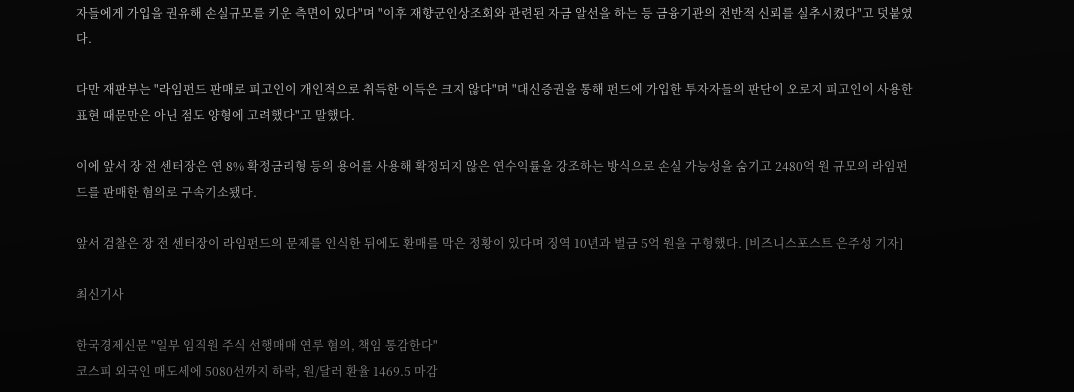자들에게 가입을 권유해 손실규모를 키운 측면이 있다"며 "이후 재향군인상조회와 관련된 자금 알선을 하는 등 금융기관의 전반적 신뢰를 실추시켰다"고 덧붙였다.

다만 재판부는 "라임펀드 판매로 피고인이 개인적으로 취득한 이득은 크지 않다"며 "대신증권을 통해 펀드에 가입한 투자자들의 판단이 오로지 피고인이 사용한 표현 때문만은 아닌 점도 양형에 고려했다"고 말했다.

이에 앞서 장 전 센터장은 연 8% 확정금리형 등의 용어를 사용해 확정되지 않은 연수익률을 강조하는 방식으로 손실 가능성을 숨기고 2480억 원 규모의 라임펀드를 판매한 혐의로 구속기소됐다.

앞서 검찰은 장 전 센터장이 라임펀드의 문제를 인식한 뒤에도 환매를 막은 정황이 있다며 징역 10년과 벌금 5억 원을 구형했다. [비즈니스포스트 은주성 기자]

최신기사

한국경제신문 "일부 임직원 주식 선행매매 연루 혐의, 책임 통감한다"
코스피 외국인 매도세에 5080선까지 하락, 원/달러 환율 1469.5 마감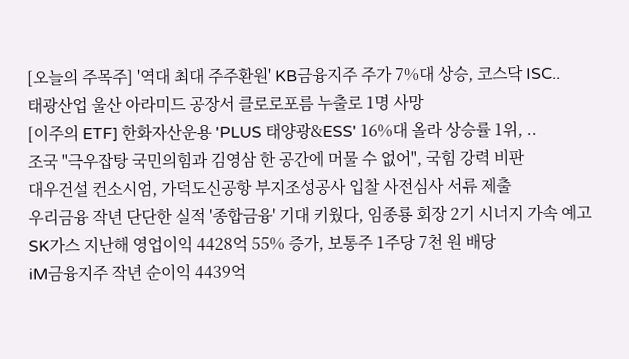[오늘의 주목주] '역대 최대 주주환원' KB금융지주 주가 7%대 상승, 코스닥 ISC..
태광산업 울산 아라미드 공장서 클로로포름 누출로 1명 사망
[이주의 ETF] 한화자산운용 'PLUS 태양광&ESS' 16%대 올라 상승률 1위, ..
조국 "극우잡탕 국민의힘과 김영삼 한 공간에 머물 수 없어", 국힘 강력 비판
대우건설 컨소시엄, 가덕도신공항 부지조성공사 입찰 사전심사 서류 제출
우리금융 작년 단단한 실적 '종합금융' 기대 키웠다, 임종룡 회장 2기 시너지 가속 예고
SK가스 지난해 영업이익 4428억 55% 증가, 보통주 1주당 7천 원 배당
iM금융지주 작년 순이익 4439억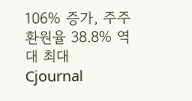106% 증가, 주주환원율 38.8% 역대 최대
Cjournal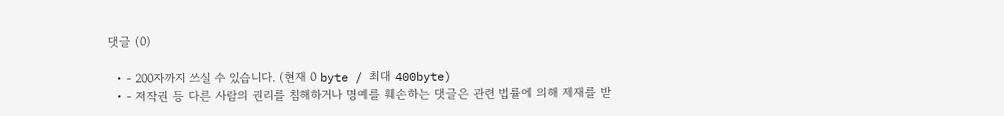댓글 (0)

  • - 200자까지 쓰실 수 있습니다. (현재 0 byte / 최대 400byte)
  • - 저작권 등 다른 사람의 권리를 침해하거나 명예를 훼손하는 댓글은 관련 법률에 의해 제재를 받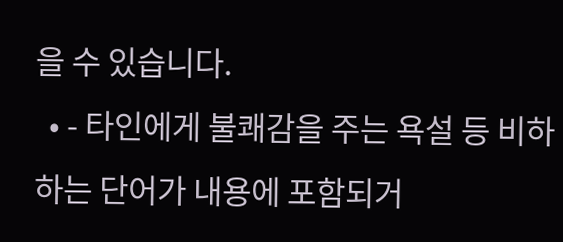을 수 있습니다.
  • - 타인에게 불쾌감을 주는 욕설 등 비하하는 단어가 내용에 포함되거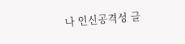나 인신공격성 글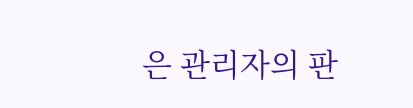은 관리자의 판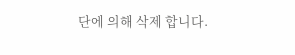단에 의해 삭제 합니다.